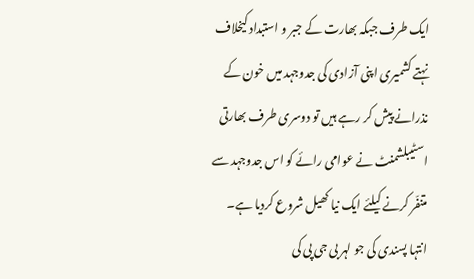ایک طرف جبکہ بھارت کے جبر و استبداد کیخلاف نہتے کشمیری اپنی آزادی کی جدوجہد میں خون کے نذرانے پیش کر رہے ہیں تو دوسری طرف بھارتی اسٹیبلشمنٹ نے عوامی رائے کو اس جدوجہد سے متنفّر کرنے کیلئے ایک نیا کھیل شروع کردیا ہے۔ انتہا پسندی کی جو لہر بی جی پی کی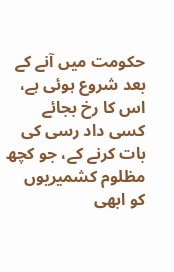حکومت میں آنے کے بعد شروع ہوئی ہے، اس کا رخ بجائے کسی داد رسی کی بات کرنے کے، جو کچھ مظلوم کشمیریوں کو ابھی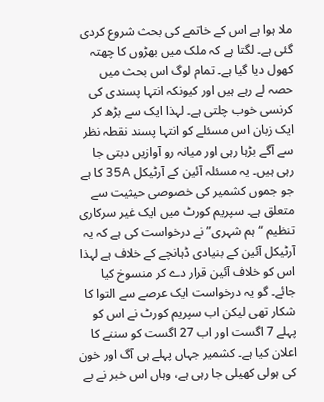ملا ہوا ہے اس کے خاتمے کی بحث شروع کردی گئی ہے۔ لگتا ہے کہ ملک میں بھڑوں کا چھتہ کھول دیا گیا ہے۔ تمام لوگ اس بحث میں حصہ لے رہے ہیں اور کیونکہ انتہا پسندی کی کرنسی خوب چلتی ہے۔ لہذا ایک سے بڑھ کر ایک زبان اس مسئلے کو انتہا پسند نقطہ نظر سے آگے بڑہا رہی اور میانہ رو آوازیں دبتی جا رہی ہیں۔ یہ مسئلہ آئین کے آرٹیکل 35A کا ہے جو جموں کشمیر کی خصوصی حیثیت سے متعلق ہے۔ سپریم کورٹ میں ایک غیر سرکاری تنظیم “ہم شہری” نے درخواست کی ہے کہ یہ آرٹیکل آئین کے بنیادی ڈہانچے کے خلاف ہے لہذا اس کو خلاف آئین قرار دے کر منسوخ کیا جائے۔ گو یہ درخواست ایک عرصے سے التوا کا شکار تھی لیکن اب سپریم کورٹ نے اس کو پہلے 7 اگست اور اب 27 اگست کو سننے کا اعلان کیا ہے۔ کشمیر جہاں پہلے ہی آگ اور خون کی ہولی کھیلی جا رہی ہے، وہاں اس خبر نے بے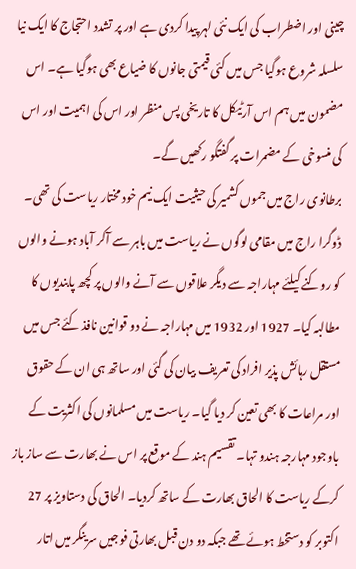چینی اور اضطراب کی ایک نئی لہر پیدا کردی ہے اور پر تشدد احتجاج کا ایک نیا سلسلہ شروع ہوگیا جس میں کئی قیمتی جانوں کا ضیاع بھی ہوگیا ہے۔ اس مضمون میں ہم اس آرٹیکل کا تاریخی پس منظر اور اس کی اہمیت اور اس کی منسوخی کے مضمرات پر گفتگو رکھیں گے۔
برطانوی راج میں جموں کشمیر کی حیثیت ایک نیم خود مختار ریاست کی تھی۔ ڈوگرا راج میں مقامی لوگوں نے ریاست میں باہر سے آکر آباد ہونے والوں کو روکنے کیلئے مہاراجہ سے دیگر علاقوں سے آنے والوں پر کچھ پابندیوں کا مطالبہ کیا۔ 1927 اور 1932 میں مہاراجہ نے دو قوانین نافذ کئے جس میں مستقل رہائش پذیر افراد کی تعریف بیان کی گئی اور ساتھ ہی ان کے حقوق اور مراعات کا بھی تعین کر دیا گیا۔ ریاست میں مسلمانوں کی اکثریت کے باوجود مہارجہ ہندو تہا۔ تقسیم ہند کے موقع پر اس نے بھارت سے ساز باز کرکے ریاست کا الحاق بھارت کے ساتھ کردیا۔ الحاق کی دستاویز پر 27 اکتوبر کو دستخط ہوئے تھے جبکہ دو دن قبل بھارتی فوجیں سرینگر میں اتار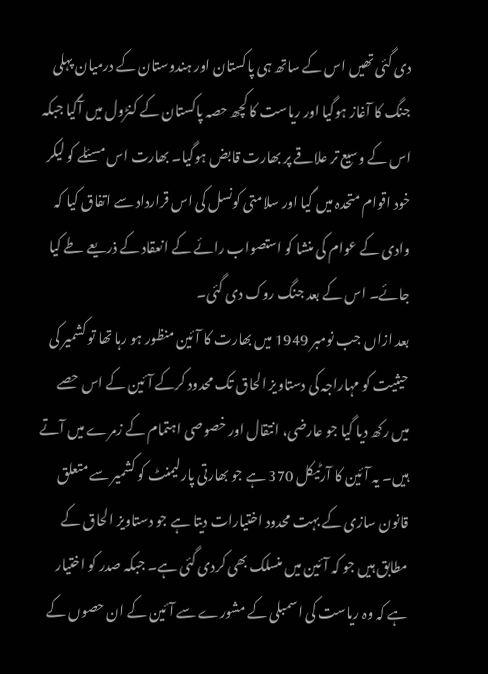دی گئی تھیں اس کے ساتھ ہی پاکستان اور ہندوستان کے درمیان پہلی جنگ کا آغاز ہوگیا اور ریاست کا کچھ حصہ پاکستان کے کنڑول میں آگیا جبکہ اس کے وسیع تر علاقے پر بھارت قابض ہوگیا۔ بھارت اس مسئلے کو لیکر خود اقوام متحدہ میں گیا اور سلامتی کونسل کی اس قرارداد سے اتفاق کیا کہ وادی کے عوام کی منشا کو استصواب رائے کے انعقاد کے ذریعے طے کیا جائے۔ اس کے بعد جنگ روک دی گئی۔
بعد ازاں جب نومبر 1949 میں بھارت کا آئین منظور ہو رہا تھا تو کشمیر کی حیثیت کو مہاراجہ کی دستاویز الحاق تک محدود کرکے آئین کے اس حصے میں رکھ دیا گیا جو عارضی، انتقال اور خصوصی اہتمام کے زمرے میں آتے ہیں۔ یہ آئین کا آرٹیکل 370 ہے جو بھارتی پارلیمنٹ کو کشمیر سے متعلق قانون سازی کے بہت محدود اختیارات دیتا ہے جو دستاویز الحاق کے مطابق ہیں جو کہ آئین میں منسلک بھی کردی گئی ہے۔ جبکہ صدر کو اختیار ہے کہ وہ ریاست کی اسمبلی کے مشورے سے آئین کے ان حصوں کے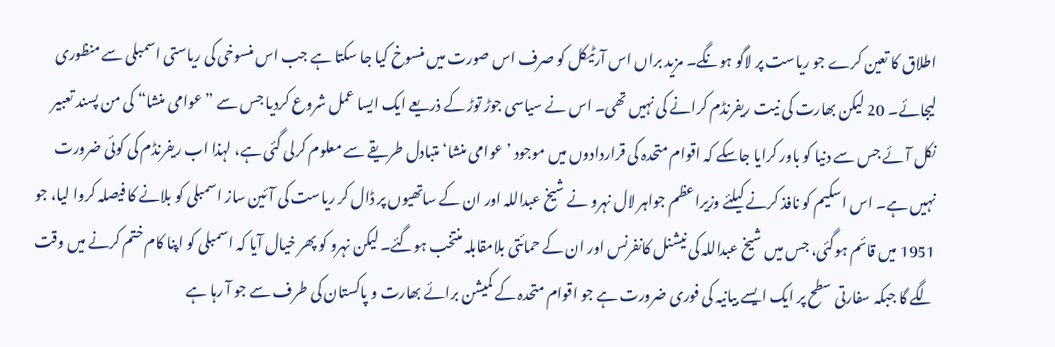اطلاق کا تعین کرے جو ریاست پر لاگو ہونگے۔ مزید براں اس آرٹیکل کو صرف اس صورت میں منسوخ کیا جا سکتا ہے جب اس منسوخی کی ریاستی اسمبلی سے منظوری لیجائے۔ 20 لیکن بھارت کی نیت ریفرنڈم کرانے کی نہیں تھی۔ اس نے سیاسی جوڑ توڑ کے ذریعے ایک ایسا عمل شروع کردیا جس سے ”عوامی منشا“ کی من پسند تعبیر نکل آئے جس سے دنیا کو باور کرایا جاسکے کہ اقوام متحدہ کی قراردادوں میں موجود ’عوامی منشا‘ متبادل طریقے سے معلوم کرلی گئی ہے، لہذا اب ریفرنڈم کی کوئی ضرورت نہیں ہے۔ اس اسکیم کو نافذ کرنے کیلئے وزیراعظم جواہر لال نہرو نے شیخ عبداللہ اور ان کے ساتھیوں پر ڈال کر ریاست کی آئین ساز اسمبلی کو بلانے کا فیصلہ کروا لیا، جو 1951 میں قائم ہوگئی، جس میں شیخ عبداللہ کی نیشنل کانفرنس اور ان کے حمائتی بلامقابلہ منتخب ہوگئے۔ لیکن نہرو کو پھر خیال آیا کہ اسمبلی کو اپنا کام ختم کرنے میں وقت لگے گا جبکہ سفارتی سطح پر ایک ایسے بیانیہ کی فوری ضرورت ہے جو اقوام متحدہ کے کمیشن برائے بھارت و پاکستان کی طرف سے جو آ رہا ہے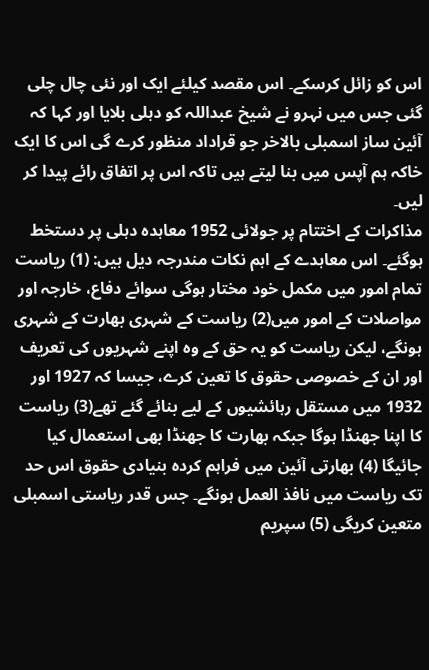اس کو زائل کرسکے۔ اس مقصد کیلئے ایک اور نئی چال چلی گئی جس میں نہرو نے شیخ عبداللہ کو دہلی بلایا اور کہا کہ آئین ساز اسمبلی بالاخر جو قراداد منظور کرے گی اس کا ایک خاکہ ہم آپس میں بنا لیتے ہیں تاکہ اس پر اتفاق رائے پیدا کر لیں۔
مذاکرات کے اختتام پر جولائی 1952 معاہدہ دہلی پر دستخط ہوگئے۔ اس معاہدے کے اہم نکات مندرجہ دیل ہیں: (1) ریاست تمام امور میں مکمل خود مختار ہوگی سوائے دفاع، خارجہ اور مواصلات کے امور میں(2) ریاست کے شہری بھارت کے شہری ہونگے، لیکن ریاست کو یہ حق کے وہ اپنے شہریوں کی تعریف اور ان کے خصوصی حقوق کا تعین کرے، جیسا کہ 1927 اور 1932 میں مستقل رہائشیوں کے لیے بنائے گئے تھے(3) ریاست کا اپنا جھنڈا ہوگا جبکہ بھارت کا جھنڈا بھی استعمال کیا جائیگا (4) بھارتی آئین میں فراہم کردہ بنیادی حقوق اس حد تک ریاست میں نافذ العمل ہونگے۔ جس قدر ریاستی اسمبلی متعین کریگی (5) سپریم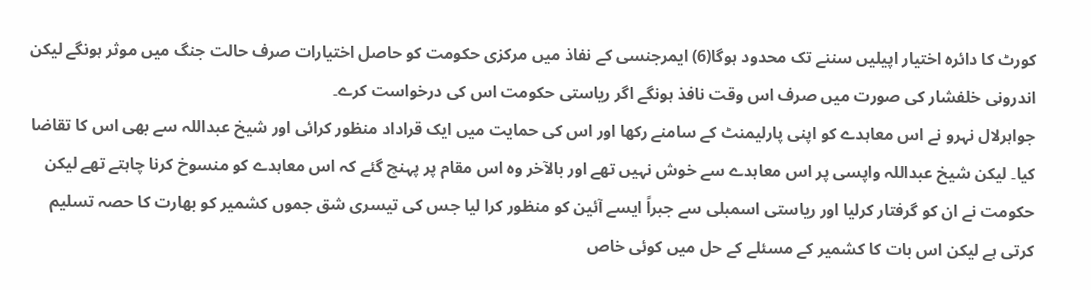کورٹ کا دائرہ اختیار اپیلیں سننے تک محدود ہوگا(6) ایمرجنسی کے نفاذ میں مرکزی حکومت کو حاصل اختیارات صرف حالت جنگ میں موثر ہونگے لیکن اندرونی خلفشار کی صورت میں صرف اس وقت نافذ ہونگے اگر ریاستی حکومت اس کی درخواست کرے۔
جواہرلال نہرو نے اس معاہدے کو اپنی پارلیمنٹ کے سامنے رکھا اور اس کی حمایت میں ایک قراداد منظور کرائی اور شیخ عبداللہ سے بھی اس کا تقاضا کیا۔ لیکن شیخ عبداللہ واپسی پر اس معاہدے سے خوش نہیں تھے اور بالآخر وہ اس مقام پر پہنچ گئے کہ اس معاہدے کو منسوخ کرنا چاہتے تھے لیکن حکومت نے ان کو گرفتار کرلیا اور ریاستی اسمبلی سے جبراً ایسے آئین کو منظور کرا لیا جس کی تیسری شق جموں کشمیر کو بھارت کا حصہ تسلیم کرتی ہے لیکن اس بات کا کشمیر کے مسئلے کے حل میں کوئی خاص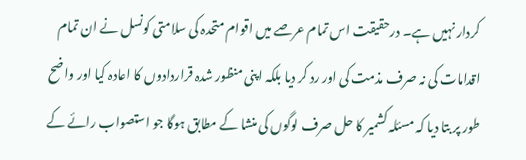کردار نہیں ہے۔ درحقیقت اس تمام عرصے میں اقوام متحدہ کی سلامتی کونسل نے ان تمام اقدامات کی نہ صرف مذمت کی اور رد کر دیا بلکہ اپنی منظور شدہ قراردادوں کا اعادہ کیا اور واضح طور پر بتا دیا کہ مسئلہ کشمیر کا حل صرف لوگوں کی منشا کے مطابق ہوگا جو استصواب رائے کے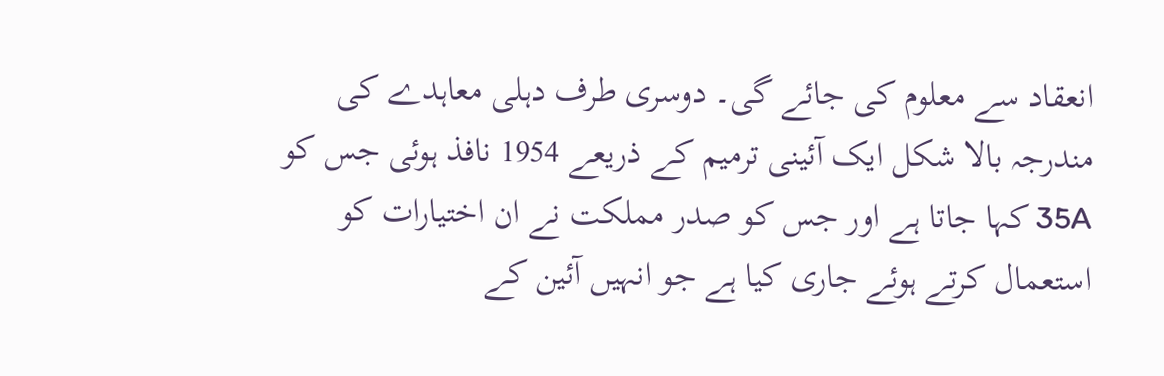انعقاد سے معلوم کی جائے گی۔ دوسری طرف دہلی معاہدے کی مندرجہ بالا شکل ایک آئینی ترمیم کے ذریعے 1954 نافذ ہوئی جس کو 35A کہا جاتا ہے اور جس کو صدر مملکت نے ان اختیارات کو استعمال کرتے ہوئے جاری کیا ہے جو انہیں آئین کے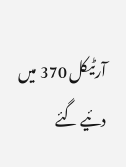آرٹیکل 370 میں دئیے گئے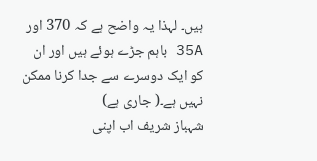ہیں۔ لہذا یہ واضح ہے کہ 370 اور 35A باہم جڑے ہوئے ہیں اور ان کو ایک دوسرے سے جدا کرنا ممکن نہیں ہے۔( جاری ہے)
شہباز شریف اب اپنی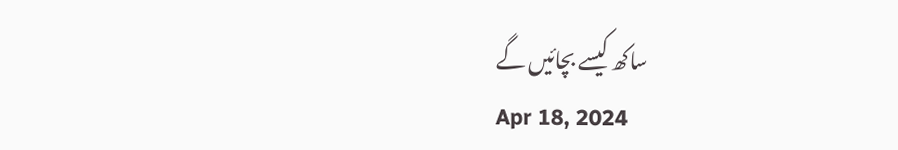ساکھ کیسے بچائیں گے
Apr 18, 2024